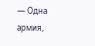— Одна армия,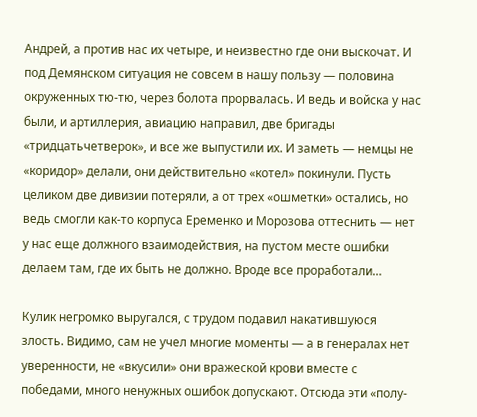Андрей, а против нас их четыре, и неизвестно где они выскочат. И под Демянском ситуация не совсем в нашу пользу — половина окруженных тю-тю, через болота прорвалась. И ведь и войска у нас были, и артиллерия, авиацию направил, две бригады «тридцатьчетверок», и все же выпустили их. И заметь — немцы не «коридор» делали, они действительно «котел» покинули. Пусть целиком две дивизии потеряли, а от трех «ошметки» остались, но ведь смогли как-то корпуса Еременко и Морозова оттеснить — нет у нас еще должного взаимодействия, на пустом месте ошибки делаем там, где их быть не должно. Вроде все проработали…

Кулик негромко выругался, с трудом подавил накатившуюся злость. Видимо, сам не учел многие моменты — а в генералах нет уверенности, не «вкусили» они вражеской крови вместе с победами, много ненужных ошибок допускают. Отсюда эти «полу-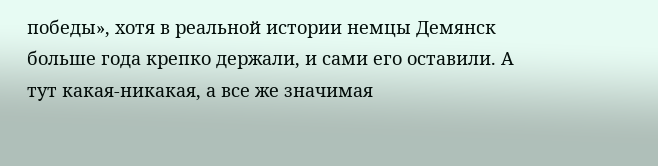победы», хотя в реальной истории немцы Демянск больше года крепко держали, и сами его оставили. А тут какая-никакая, а все же значимая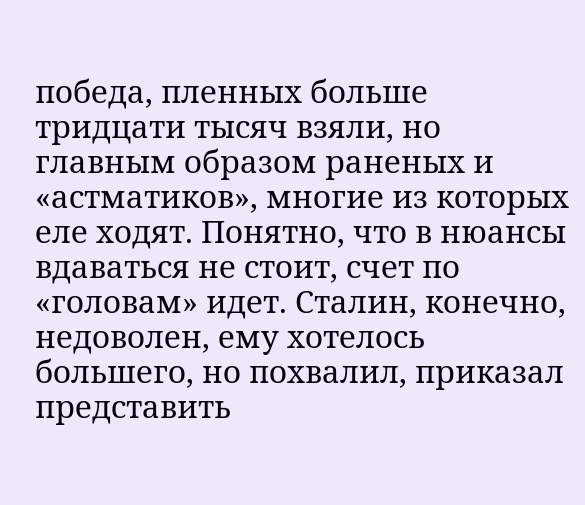победа, пленных больше тридцати тысяч взяли, но главным образом раненых и «астматиков», многие из которых еле ходят. Понятно, что в нюансы вдаваться не стоит, счет по «головам» идет. Сталин, конечно, недоволен, ему хотелось большего, но похвалил, приказал представить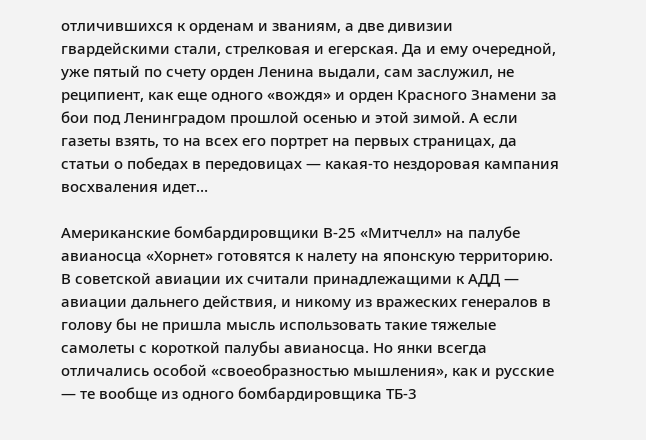отличившихся к орденам и званиям, а две дивизии гвардейскими стали, стрелковая и егерская. Да и ему очередной, уже пятый по счету орден Ленина выдали, сам заслужил, не реципиент, как еще одного «вождя» и орден Красного Знамени за бои под Ленинградом прошлой осенью и этой зимой. А если газеты взять, то на всех его портрет на первых страницах, да статьи о победах в передовицах — какая-то нездоровая кампания восхваления идет…

Американские бомбардировщики В-25 «Митчелл» на палубе авианосца «Хорнет» готовятся к налету на японскую территорию. В советской авиации их считали принадлежащими к АДД — авиации дальнего действия, и никому из вражеских генералов в голову бы не пришла мысль использовать такие тяжелые самолеты с короткой палубы авианосца. Но янки всегда отличались особой «своеобразностью мышления», как и русские — те вообще из одного бомбардировщика ТБ-3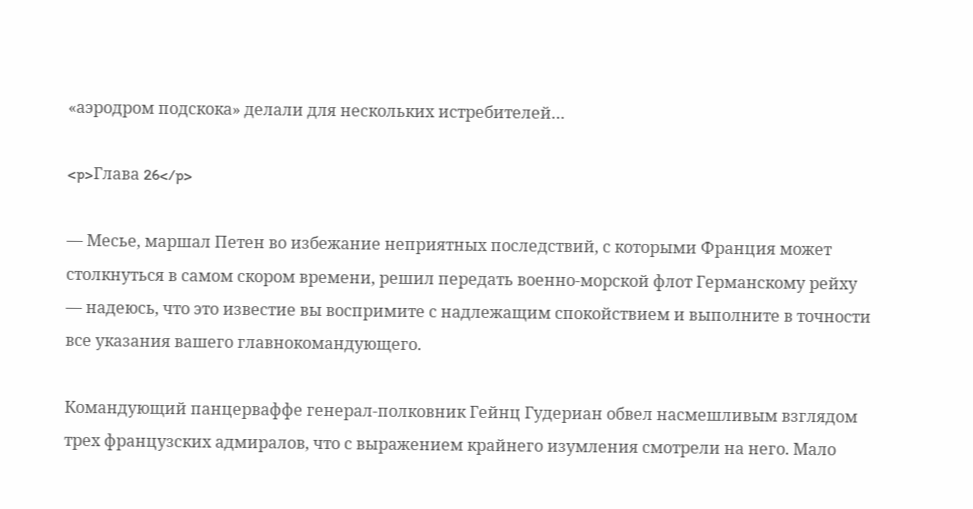«аэродром подскока» делали для нескольких истребителей…

<p>Глава 26</p>

— Месье, маршал Петен во избежание неприятных последствий, с которыми Франция может столкнуться в самом скором времени, решил передать военно-морской флот Германскому рейху — надеюсь, что это известие вы воспримите с надлежащим спокойствием и выполните в точности все указания вашего главнокомандующего.

Командующий панцерваффе генерал-полковник Гейнц Гудериан обвел насмешливым взглядом трех французских адмиралов, что с выражением крайнего изумления смотрели на него. Мало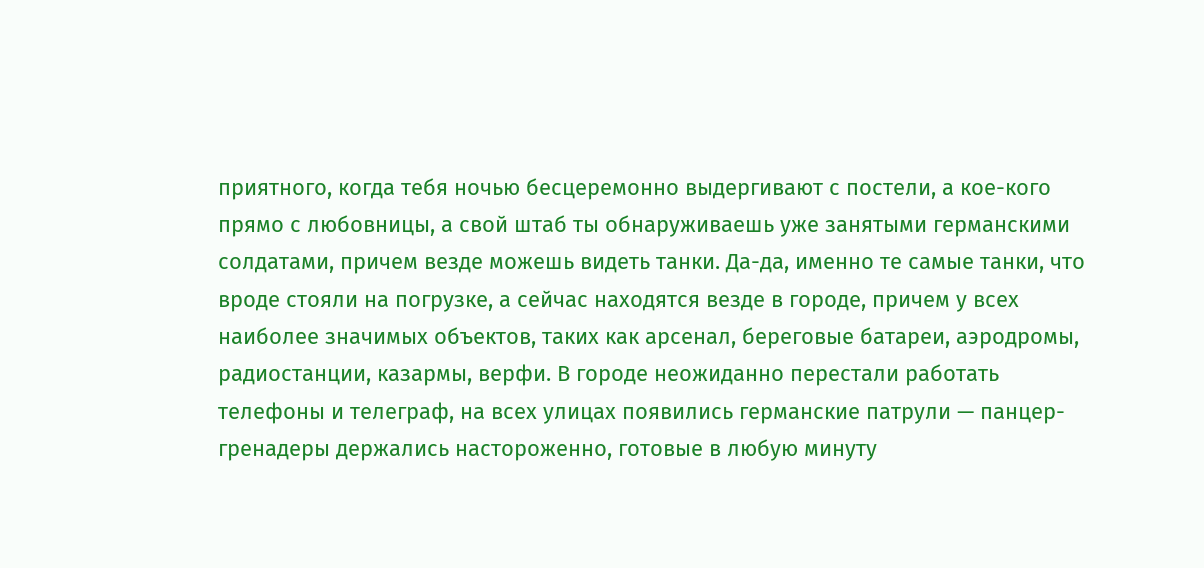приятного, когда тебя ночью бесцеремонно выдергивают с постели, а кое-кого прямо с любовницы, а свой штаб ты обнаруживаешь уже занятыми германскими солдатами, причем везде можешь видеть танки. Да-да, именно те самые танки, что вроде стояли на погрузке, а сейчас находятся везде в городе, причем у всех наиболее значимых объектов, таких как арсенал, береговые батареи, аэродромы, радиостанции, казармы, верфи. В городе неожиданно перестали работать телефоны и телеграф, на всех улицах появились германские патрули — панцер-гренадеры держались настороженно, готовые в любую минуту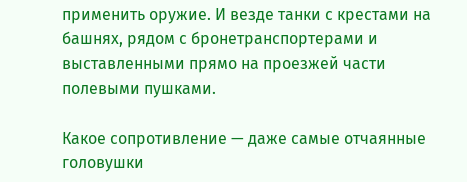применить оружие. И везде танки с крестами на башнях, рядом с бронетранспортерами и выставленными прямо на проезжей части полевыми пушками.

Какое сопротивление — даже самые отчаянные головушки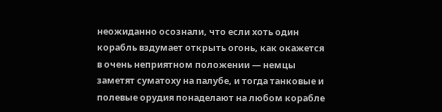неожиданно осознали, что если хоть один корабль вздумает открыть огонь, как окажется в очень неприятном положении — немцы заметят суматоху на палубе, и тогда танковые и полевые орудия понаделают на любом корабле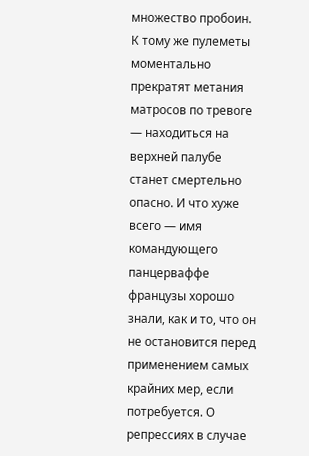множество пробоин. К тому же пулеметы моментально прекратят метания матросов по тревоге — находиться на верхней палубе станет смертельно опасно. И что хуже всего — имя командующего панцерваффе французы хорошо знали, как и то, что он не остановится перед применением самых крайних мер, если потребуется. О репрессиях в случае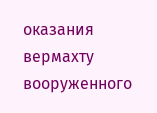оказания вермахту вооруженного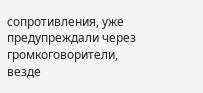сопротивления, уже предупреждали через громкоговорители, везде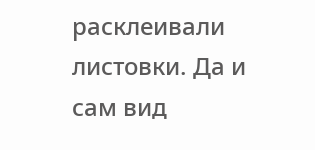расклеивали листовки. Да и сам вид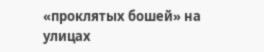«проклятых бошей» на улицах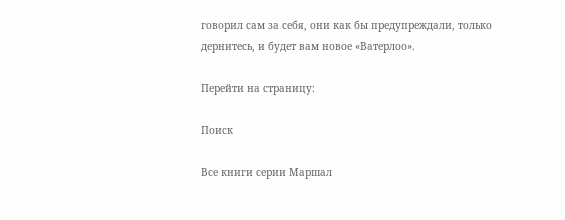говорил сам за себя, они как бы предупреждали, только дернитесь, и будет вам новое «Ватерлоо».

Перейти на страницу:

Поиск

Все книги серии Маршал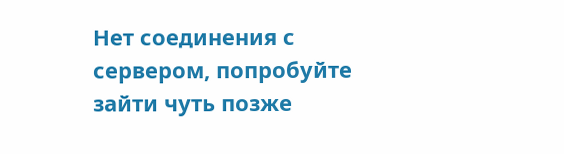Нет соединения с сервером, попробуйте зайти чуть позже